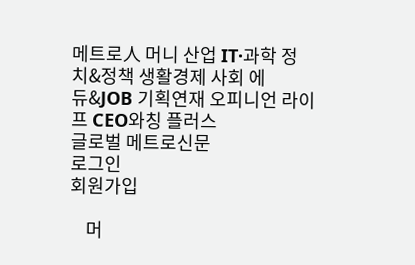메트로人 머니 산업 IT·과학 정치&정책 생활경제 사회 에듀&JOB 기획연재 오피니언 라이프 CEO와칭 플러스
글로벌 메트로신문
로그인
회원가입

    머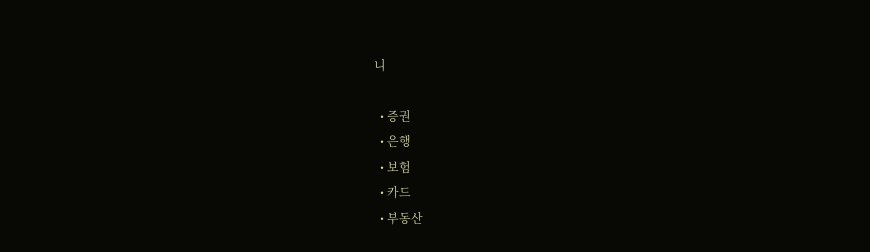니

  • 증권
  • 은행
  • 보험
  • 카드
  • 부동산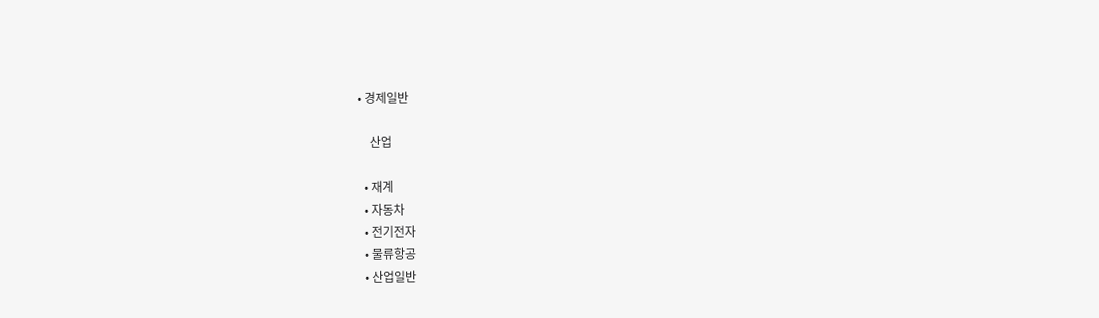• 경제일반

    산업

  • 재계
  • 자동차
  • 전기전자
  • 물류항공
  • 산업일반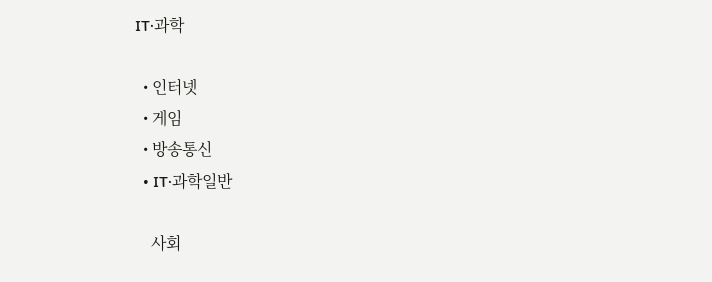IT·과학

  • 인터넷
  • 게임
  • 방송통신
  • IT·과학일반

    사회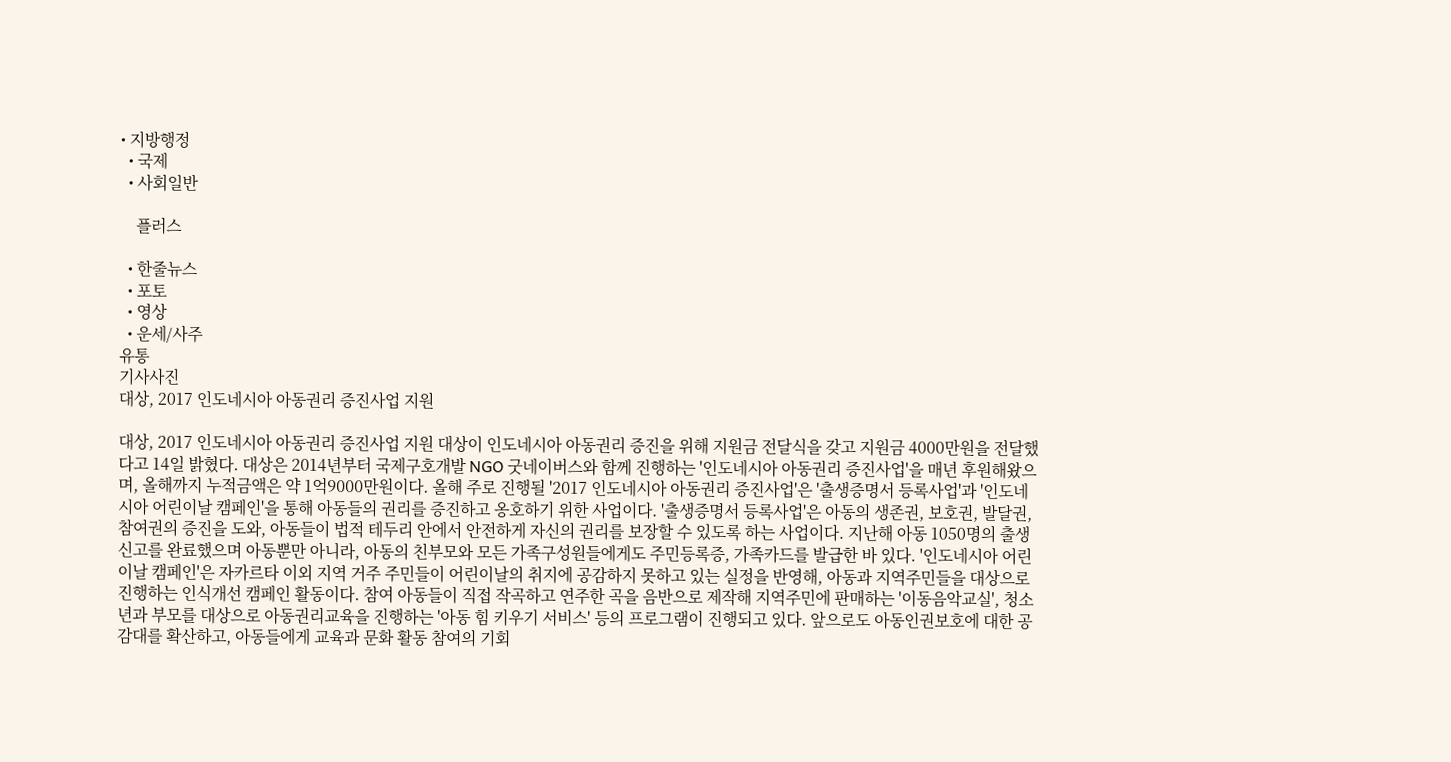• 지방행정
  • 국제
  • 사회일반

    플러스

  • 한줄뉴스
  • 포토
  • 영상
  • 운세/사주
유통
기사사진
대상, 2017 인도네시아 아동권리 증진사업 지원

대상, 2017 인도네시아 아동권리 증진사업 지원 대상이 인도네시아 아동권리 증진을 위해 지원금 전달식을 갖고 지원금 4000만원을 전달했다고 14일 밝혔다. 대상은 2014년부터 국제구호개발 NGO 굿네이버스와 함께 진행하는 '인도네시아 아동권리 증진사업'을 매년 후원해왔으며, 올해까지 누적금액은 약 1억9000만원이다. 올해 주로 진행될 '2017 인도네시아 아동권리 증진사업'은 '출생증명서 등록사업'과 '인도네시아 어린이날 캠페인'을 통해 아동들의 권리를 증진하고 옹호하기 위한 사업이다. '출생증명서 등록사업'은 아동의 생존권, 보호권, 발달권, 참여권의 증진을 도와, 아동들이 법적 테두리 안에서 안전하게 자신의 권리를 보장할 수 있도록 하는 사업이다. 지난해 아동 1050명의 출생신고를 완료했으며 아동뿐만 아니라, 아동의 친부모와 모든 가족구성원들에게도 주민등록증, 가족카드를 발급한 바 있다. '인도네시아 어린이날 캠페인'은 자카르타 이외 지역 거주 주민들이 어린이날의 취지에 공감하지 못하고 있는 실정을 반영해, 아동과 지역주민들을 대상으로 진행하는 인식개선 캠페인 활동이다. 참여 아동들이 직접 작곡하고 연주한 곡을 음반으로 제작해 지역주민에 판매하는 '이동음악교실', 청소년과 부모를 대상으로 아동권리교육을 진행하는 '아동 힘 키우기 서비스' 등의 프로그램이 진행되고 있다. 앞으로도 아동인권보호에 대한 공감대를 확산하고, 아동들에게 교육과 문화 활동 참여의 기회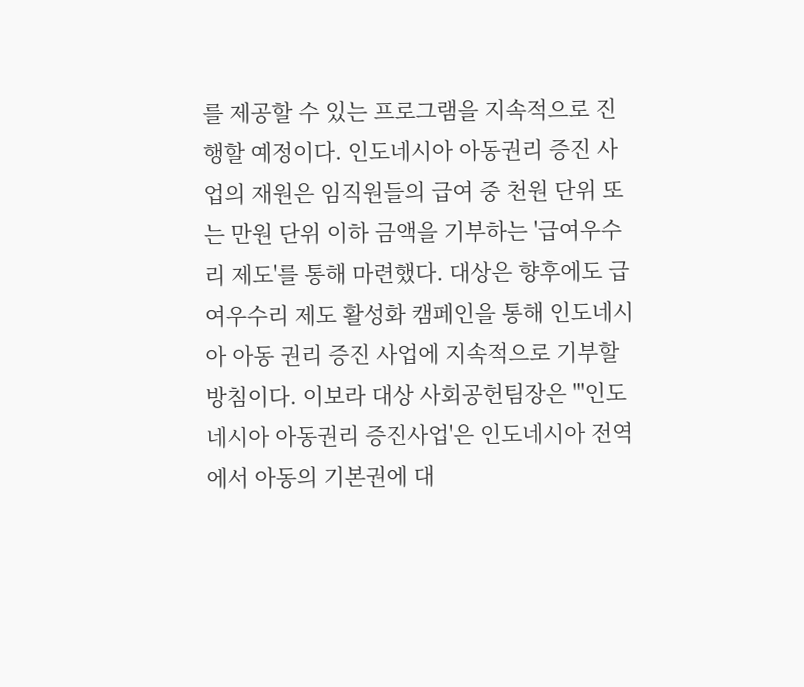를 제공할 수 있는 프로그램을 지속적으로 진행할 예정이다. 인도네시아 아동권리 증진 사업의 재원은 임직원들의 급여 중 천원 단위 또는 만원 단위 이하 금액을 기부하는 '급여우수리 제도'를 통해 마련했다. 대상은 향후에도 급여우수리 제도 활성화 캠페인을 통해 인도네시아 아동 권리 증진 사업에 지속적으로 기부할 방침이다. 이보라 대상 사회공헌팀장은 "'인도네시아 아동권리 증진사업'은 인도네시아 전역에서 아동의 기본권에 대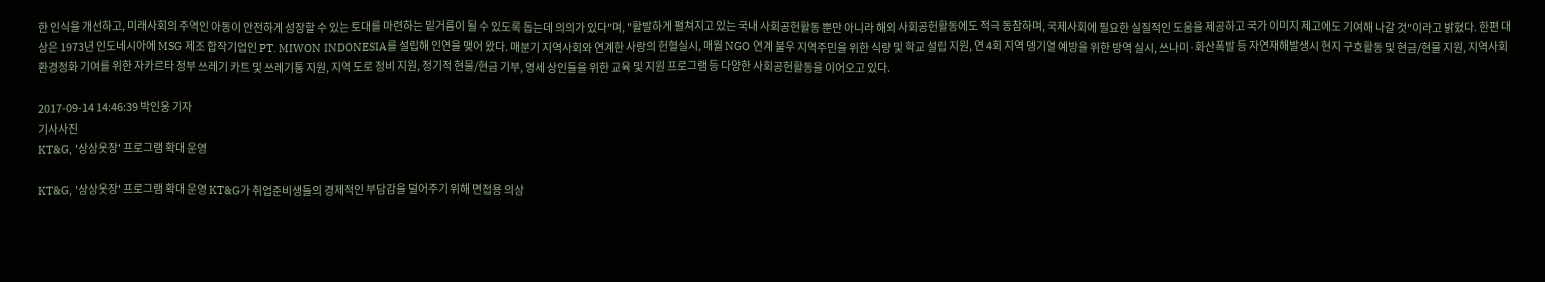한 인식을 개선하고, 미래사회의 주역인 아동이 안전하게 성장할 수 있는 토대를 마련하는 밑거름이 될 수 있도록 돕는데 의의가 있다"며, "활발하게 펼쳐지고 있는 국내 사회공헌활동 뿐만 아니라 해외 사회공헌활동에도 적극 동참하며, 국제사회에 필요한 실질적인 도움을 제공하고 국가 이미지 제고에도 기여해 나갈 것"이라고 밝혔다. 한편 대상은 1973년 인도네시아에 MSG 제조 합작기업인 PT. MIWON INDONESIA를 설립해 인연을 맺어 왔다. 매분기 지역사회와 연계한 사랑의 헌혈실시, 매월 NGO 연계 불우 지역주민을 위한 식량 및 학교 설립 지원, 연 4회 지역 뎅기열 예방을 위한 방역 실시, 쓰나미·화산폭발 등 자연재해발생시 현지 구호활동 및 현금/현물 지원, 지역사회 환경정화 기여를 위한 자카르타 정부 쓰레기 카트 및 쓰레기통 지원, 지역 도로 정비 지원, 정기적 현물/현금 기부, 영세 상인들을 위한 교육 및 지원 프로그램 등 다양한 사회공헌활동을 이어오고 있다.

2017-09-14 14:46:39 박인웅 기자
기사사진
KT&G, '상상옷장' 프로그램 확대 운영

KT&G, '상상옷장' 프로그램 확대 운영 KT&G가 취업준비생들의 경제적인 부담감을 덜어주기 위해 면접용 의상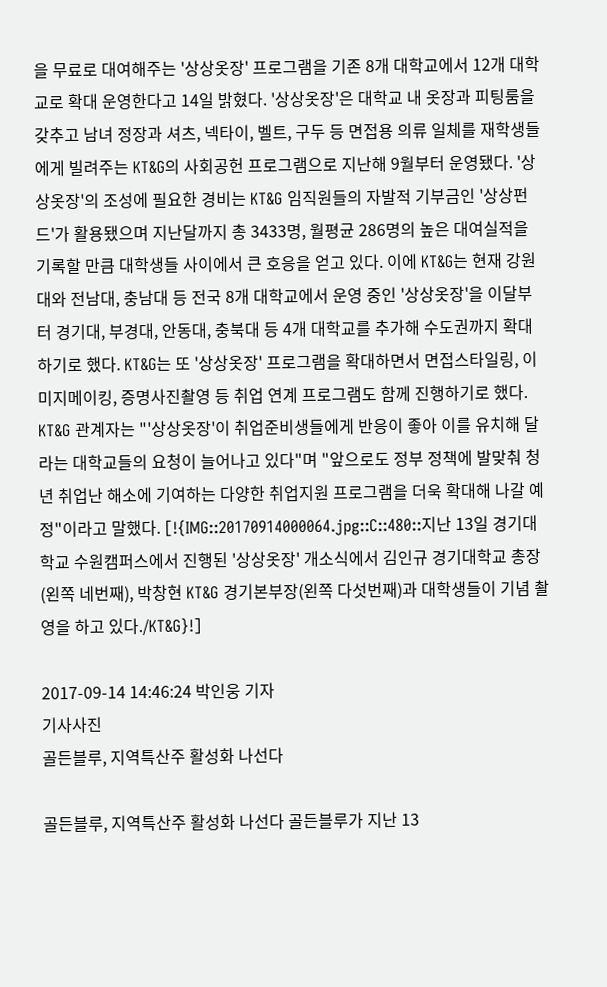을 무료로 대여해주는 '상상옷장' 프로그램을 기존 8개 대학교에서 12개 대학교로 확대 운영한다고 14일 밝혔다. '상상옷장'은 대학교 내 옷장과 피팅룸을 갖추고 남녀 정장과 셔츠, 넥타이, 벨트, 구두 등 면접용 의류 일체를 재학생들에게 빌려주는 KT&G의 사회공헌 프로그램으로 지난해 9월부터 운영됐다. '상상옷장'의 조성에 필요한 경비는 KT&G 임직원들의 자발적 기부금인 '상상펀드'가 활용됐으며 지난달까지 총 3433명, 월평균 286명의 높은 대여실적을 기록할 만큼 대학생들 사이에서 큰 호응을 얻고 있다. 이에 KT&G는 현재 강원대와 전남대, 충남대 등 전국 8개 대학교에서 운영 중인 '상상옷장'을 이달부터 경기대, 부경대, 안동대, 충북대 등 4개 대학교를 추가해 수도권까지 확대하기로 했다. KT&G는 또 '상상옷장' 프로그램을 확대하면서 면접스타일링, 이미지메이킹, 증명사진촬영 등 취업 연계 프로그램도 함께 진행하기로 했다. KT&G 관계자는 "'상상옷장'이 취업준비생들에게 반응이 좋아 이를 유치해 달라는 대학교들의 요청이 늘어나고 있다"며 "앞으로도 정부 정책에 발맞춰 청년 취업난 해소에 기여하는 다양한 취업지원 프로그램을 더욱 확대해 나갈 예정"이라고 말했다. [!{IMG::20170914000064.jpg::C::480::지난 13일 경기대학교 수원캠퍼스에서 진행된 '상상옷장' 개소식에서 김인규 경기대학교 총장(왼쪽 네번째), 박창현 KT&G 경기본부장(왼쪽 다섯번째)과 대학생들이 기념 촬영을 하고 있다./KT&G}!]

2017-09-14 14:46:24 박인웅 기자
기사사진
골든블루, 지역특산주 활성화 나선다

골든블루, 지역특산주 활성화 나선다 골든블루가 지난 13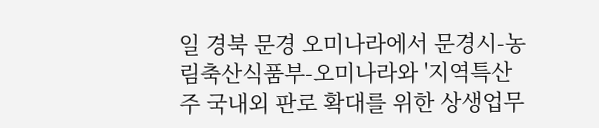일 경북 문경 오미나라에서 문경시-농림축산식품부-오미나라와 '지역특산주 국내외 판로 확대를 위한 상생업무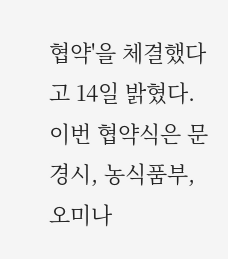협약'을 체결했다고 14일 밝혔다. 이번 협약식은 문경시, 농식품부, 오미나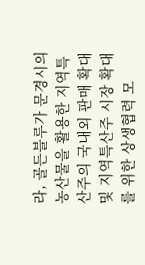라, 골든블루가 문경시의 농산물을 활용한 지역특산주의 국내외 판매 확대 및 지역특산주 시장 확대를 위한 상생협력 모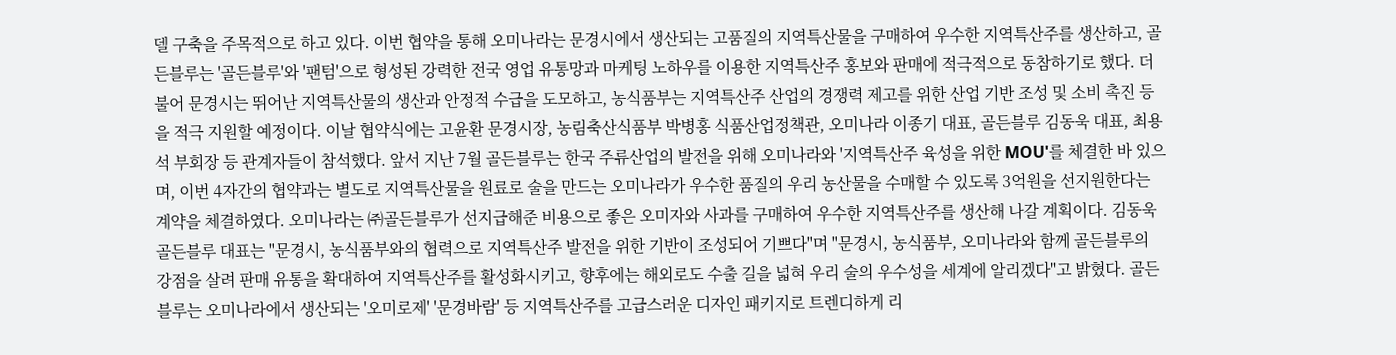델 구축을 주목적으로 하고 있다. 이번 협약을 통해 오미나라는 문경시에서 생산되는 고품질의 지역특산물을 구매하여 우수한 지역특산주를 생산하고, 골든블루는 '골든블루'와 '팬텀'으로 형성된 강력한 전국 영업 유통망과 마케팅 노하우를 이용한 지역특산주 홍보와 판매에 적극적으로 동참하기로 했다. 더불어 문경시는 뛰어난 지역특산물의 생산과 안정적 수급을 도모하고, 농식품부는 지역특산주 산업의 경쟁력 제고를 위한 산업 기반 조성 및 소비 촉진 등을 적극 지원할 예정이다. 이날 협약식에는 고윤환 문경시장, 농림축산식품부 박병홍 식품산업정책관, 오미나라 이종기 대표, 골든블루 김동욱 대표, 최용석 부회장 등 관계자들이 참석했다. 앞서 지난 7월 골든블루는 한국 주류산업의 발전을 위해 오미나라와 '지역특산주 육성을 위한 MOU'를 체결한 바 있으며, 이번 4자간의 협약과는 별도로 지역특산물을 원료로 술을 만드는 오미나라가 우수한 품질의 우리 농산물을 수매할 수 있도록 3억원을 선지원한다는 계약을 체결하였다. 오미나라는 ㈜골든블루가 선지급해준 비용으로 좋은 오미자와 사과를 구매하여 우수한 지역특산주를 생산해 나갈 계획이다. 김동욱 골든블루 대표는 "문경시, 농식품부와의 협력으로 지역특산주 발전을 위한 기반이 조성되어 기쁘다"며 "문경시, 농식품부, 오미나라와 함께 골든블루의 강점을 살려 판매 유통을 확대하여 지역특산주를 활성화시키고, 향후에는 해외로도 수출 길을 넓혀 우리 술의 우수성을 세계에 알리겠다"고 밝혔다. 골든블루는 오미나라에서 생산되는 '오미로제' '문경바람' 등 지역특산주를 고급스러운 디자인 패키지로 트렌디하게 리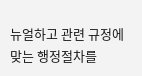뉴얼하고 관련 규정에 맞는 행정절차를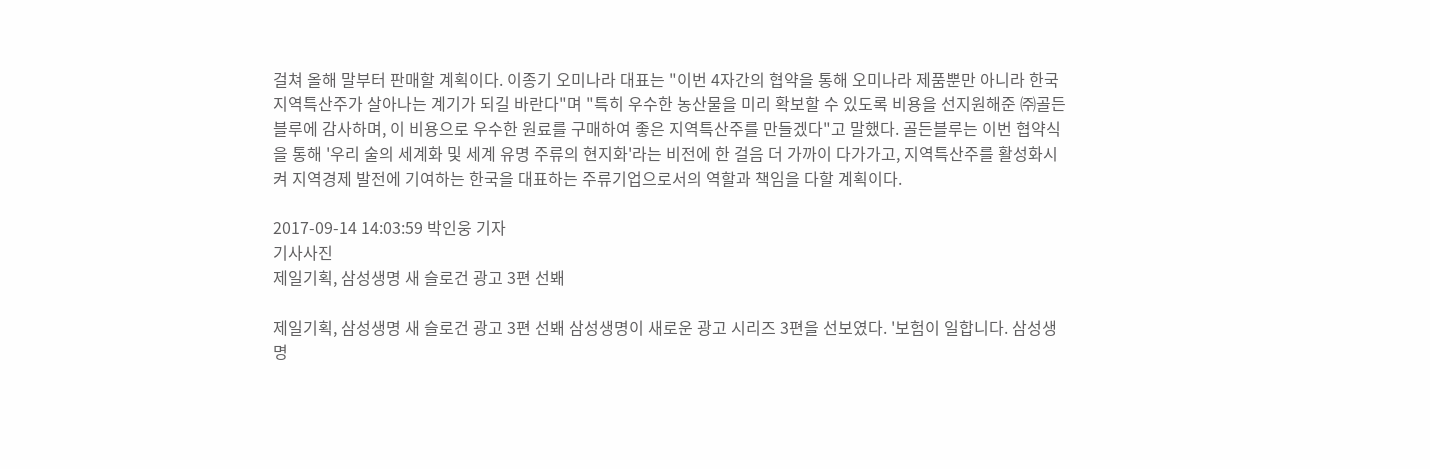걸쳐 올해 말부터 판매할 계획이다. 이종기 오미나라 대표는 "이번 4자간의 협약을 통해 오미나라 제품뿐만 아니라 한국 지역특산주가 살아나는 계기가 되길 바란다"며 "특히 우수한 농산물을 미리 확보할 수 있도록 비용을 선지원해준 ㈜골든블루에 감사하며, 이 비용으로 우수한 원료를 구매하여 좋은 지역특산주를 만들겠다"고 말했다. 골든블루는 이번 협약식을 통해 '우리 술의 세계화 및 세계 유명 주류의 현지화'라는 비전에 한 걸음 더 가까이 다가가고, 지역특산주를 활성화시켜 지역경제 발전에 기여하는 한국을 대표하는 주류기업으로서의 역할과 책임을 다할 계획이다.

2017-09-14 14:03:59 박인웅 기자
기사사진
제일기획, 삼성생명 새 슬로건 광고 3편 선봬

제일기획, 삼성생명 새 슬로건 광고 3편 선봬 삼성생명이 새로운 광고 시리즈 3편을 선보였다. '보험이 일합니다. 삼성생명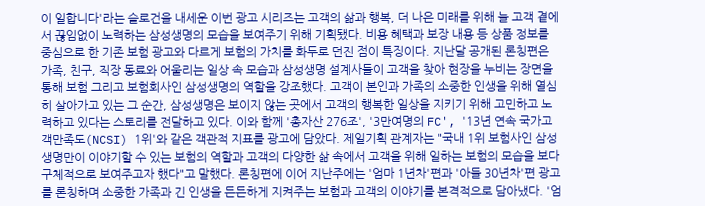이 일합니다'라는 슬로건을 내세운 이번 광고 시리즈는 고객의 삶과 행복, 더 나은 미래를 위해 늘 고객 곁에서 끊임없이 노력하는 삼성생명의 모습을 보여주기 위해 기획됐다. 비용 혜택과 보장 내용 등 상품 정보를 중심으로 한 기존 보험 광고와 다르게 보험의 가치를 화두로 던진 점이 특징이다. 지난달 공개된 론칭편은 가족, 친구, 직장 동료와 어울리는 일상 속 모습과 삼성생명 설계사들이 고객을 찾아 현장을 누비는 장면을 통해 보험 그리고 보험회사인 삼성생명의 역할을 강조했다. 고객이 본인과 가족의 소중한 인생을 위해 열심히 살아가고 있는 그 순간, 삼성생명은 보이지 않는 곳에서 고객의 행복한 일상을 지키기 위해 고민하고 노력하고 있다는 스토리를 전달하고 있다. 이와 함께 '총자산 276조', '3만여명의 FC', '13년 연속 국가고객만족도(NCSI) 1위'와 같은 객관적 지표를 광고에 담았다. 제일기획 관계자는 "국내 1위 보험사인 삼성생명만이 이야기할 수 있는 보험의 역할과 고객의 다양한 삶 속에서 고객을 위해 일하는 보험의 모습을 보다 구체적으로 보여주고자 했다"고 말했다. 론칭편에 이어 지난주에는 '엄마 1년차'편과 '아들 30년차'편 광고를 론칭하며 소중한 가족과 긴 인생을 든든하게 지켜주는 보험과 고객의 이야기를 본격적으로 담아냈다. '엄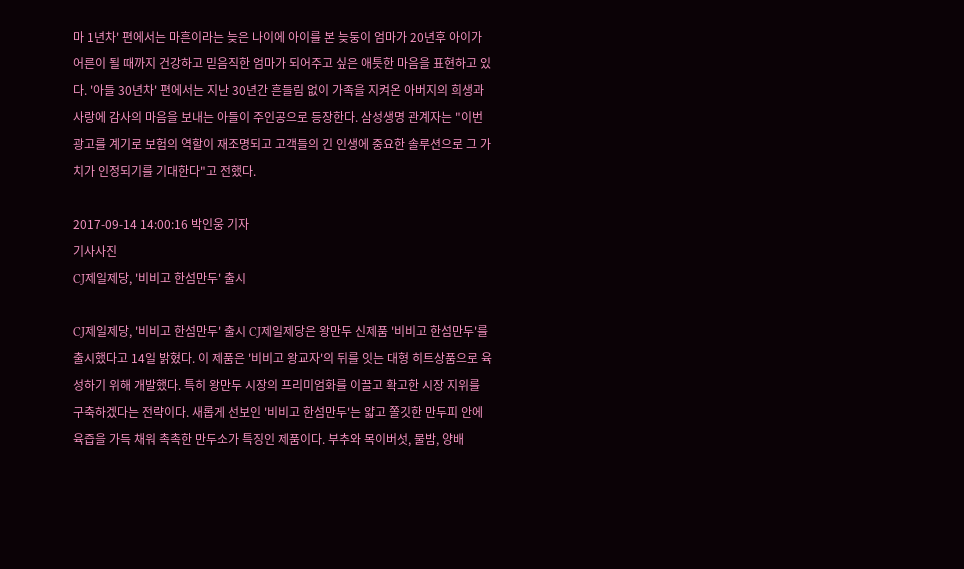마 1년차' 편에서는 마흔이라는 늦은 나이에 아이를 본 늦둥이 엄마가 20년후 아이가 어른이 될 때까지 건강하고 믿음직한 엄마가 되어주고 싶은 애틋한 마음을 표현하고 있다. '아들 30년차' 편에서는 지난 30년간 흔들림 없이 가족을 지켜온 아버지의 희생과 사랑에 감사의 마음을 보내는 아들이 주인공으로 등장한다. 삼성생명 관계자는 "이번 광고를 계기로 보험의 역할이 재조명되고 고객들의 긴 인생에 중요한 솔루션으로 그 가치가 인정되기를 기대한다"고 전했다.

2017-09-14 14:00:16 박인웅 기자
기사사진
CJ제일제당, '비비고 한섬만두' 출시

CJ제일제당, '비비고 한섬만두' 출시 CJ제일제당은 왕만두 신제품 '비비고 한섬만두'를 출시했다고 14일 밝혔다. 이 제품은 '비비고 왕교자'의 뒤를 잇는 대형 히트상품으로 육성하기 위해 개발했다. 특히 왕만두 시장의 프리미엄화를 이끌고 확고한 시장 지위를 구축하겠다는 전략이다. 새롭게 선보인 '비비고 한섬만두'는 얇고 쫄깃한 만두피 안에 육즙을 가득 채워 촉촉한 만두소가 특징인 제품이다. 부추와 목이버섯, 물밤, 양배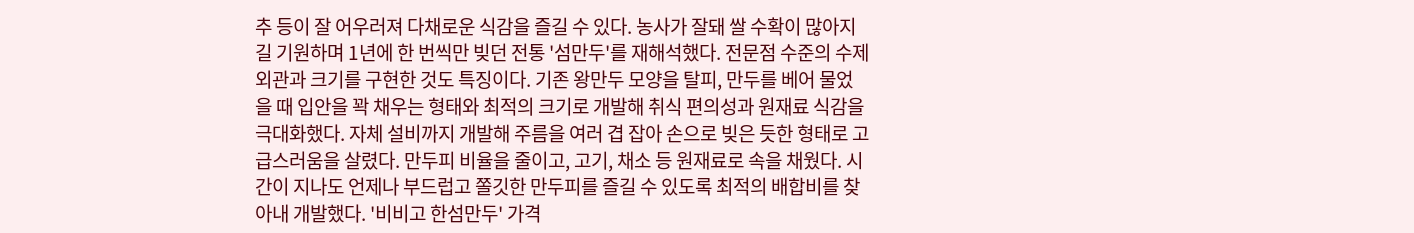추 등이 잘 어우러져 다채로운 식감을 즐길 수 있다. 농사가 잘돼 쌀 수확이 많아지길 기원하며 1년에 한 번씩만 빚던 전통 '섬만두'를 재해석했다. 전문점 수준의 수제 외관과 크기를 구현한 것도 특징이다. 기존 왕만두 모양을 탈피, 만두를 베어 물었을 때 입안을 꽉 채우는 형태와 최적의 크기로 개발해 취식 편의성과 원재료 식감을 극대화했다. 자체 설비까지 개발해 주름을 여러 겹 잡아 손으로 빚은 듯한 형태로 고급스러움을 살렸다. 만두피 비율을 줄이고, 고기, 채소 등 원재료로 속을 채웠다. 시간이 지나도 언제나 부드럽고 쫄깃한 만두피를 즐길 수 있도록 최적의 배합비를 찾아내 개발했다. '비비고 한섬만두' 가격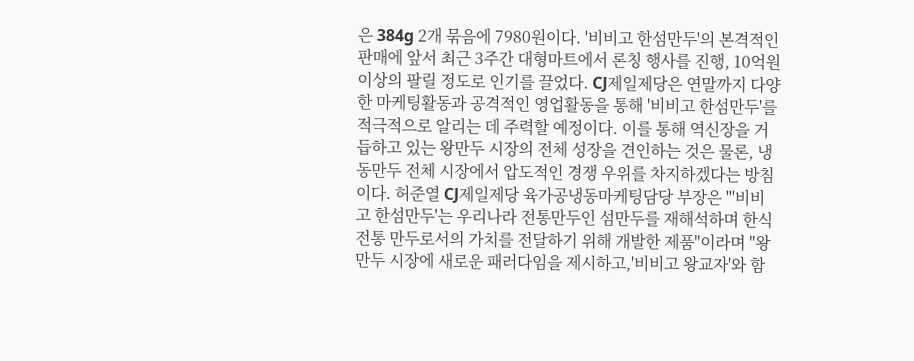은 384g 2개 묶음에 7980원이다. '비비고 한섬만두'의 본격적인 판매에 앞서 최근 3주간 대형마트에서 론칭 행사를 진행, 10억원 이상의 팔릴 정도로 인기를 끌었다. CJ제일제당은 연말까지 다양한 마케팅활동과 공격적인 영업활동을 통해 '비비고 한섬만두'를 적극적으로 알리는 데 주력할 예정이다. 이를 통해 역신장을 거듭하고 있는 왕만두 시장의 전체 성장을 견인하는 것은 물론, 냉동만두 전체 시장에서 압도적인 경쟁 우위를 차지하겠다는 방침이다. 허준열 CJ제일제당 육가공냉동마케팅담당 부장은 "'비비고 한섬만두'는 우리나라 전통만두인 섬만두를 재해석하며 한식 전통 만두로서의 가치를 전달하기 위해 개발한 제품"이라며 "왕만두 시장에 새로운 패러다임을 제시하고,'비비고 왕교자'와 함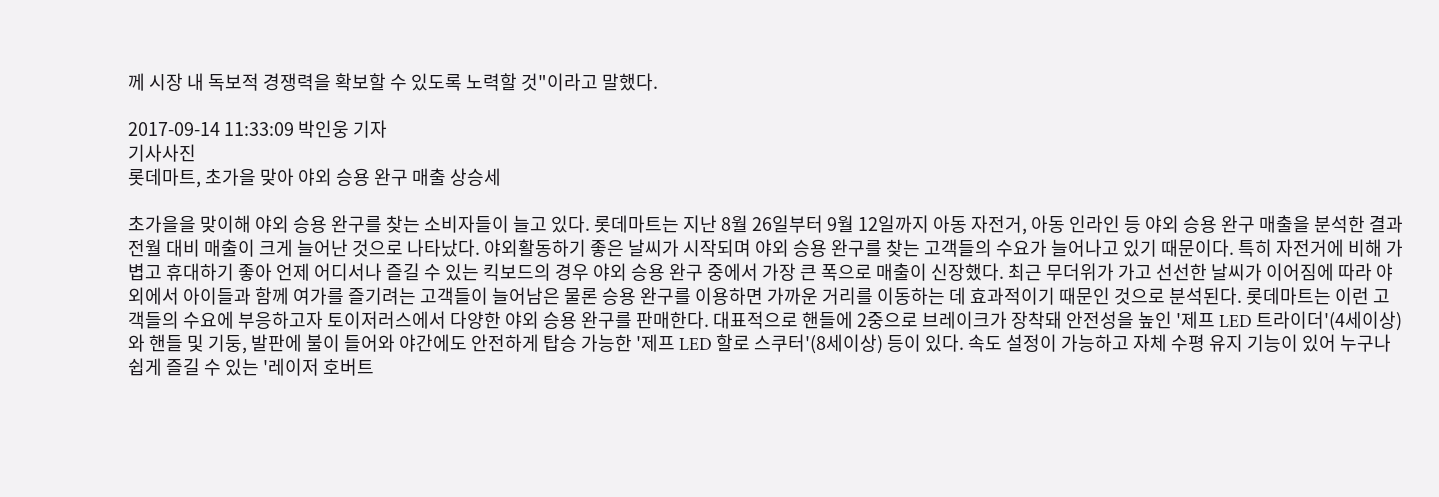께 시장 내 독보적 경쟁력을 확보할 수 있도록 노력할 것"이라고 말했다.

2017-09-14 11:33:09 박인웅 기자
기사사진
롯데마트, 초가을 맞아 야외 승용 완구 매출 상승세

초가을을 맞이해 야외 승용 완구를 찾는 소비자들이 늘고 있다. 롯데마트는 지난 8월 26일부터 9월 12일까지 아동 자전거, 아동 인라인 등 야외 승용 완구 매출을 분석한 결과 전월 대비 매출이 크게 늘어난 것으로 나타났다. 야외활동하기 좋은 날씨가 시작되며 야외 승용 완구를 찾는 고객들의 수요가 늘어나고 있기 때문이다. 특히 자전거에 비해 가볍고 휴대하기 좋아 언제 어디서나 즐길 수 있는 킥보드의 경우 야외 승용 완구 중에서 가장 큰 폭으로 매출이 신장했다. 최근 무더위가 가고 선선한 날씨가 이어짐에 따라 야외에서 아이들과 함께 여가를 즐기려는 고객들이 늘어남은 물론 승용 완구를 이용하면 가까운 거리를 이동하는 데 효과적이기 때문인 것으로 분석된다. 롯데마트는 이런 고객들의 수요에 부응하고자 토이저러스에서 다양한 야외 승용 완구를 판매한다. 대표적으로 핸들에 2중으로 브레이크가 장착돼 안전성을 높인 '제프 LED 트라이더'(4세이상)와 핸들 및 기둥, 발판에 불이 들어와 야간에도 안전하게 탑승 가능한 '제프 LED 할로 스쿠터'(8세이상) 등이 있다. 속도 설정이 가능하고 자체 수평 유지 기능이 있어 누구나 쉽게 즐길 수 있는 '레이저 호버트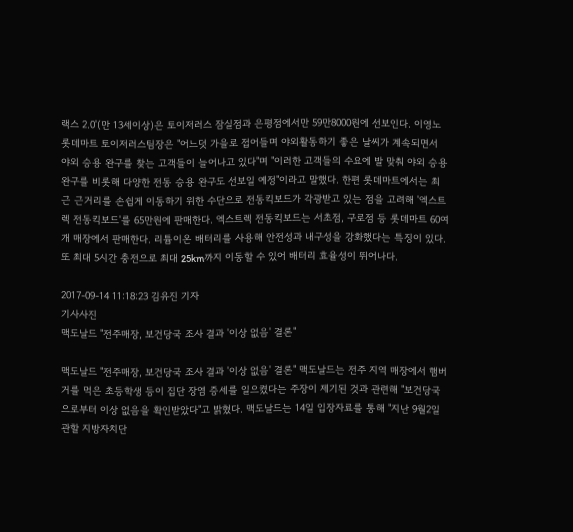랙스 2.0'(만 13세이상)은 토이저러스 잠실점과 은평점에서만 59만8000원에 선보인다. 이영노 롯데마트 토이저러스팀장은 "어느덧 가을로 접어들며 야외활동하기 좋은 날씨가 계속되면서 야외 승용 완구를 찾는 고객들이 늘어나고 있다"며 "이러한 고객들의 수요에 발 맞춰 야외 승용 완구를 비롯해 다양한 전동 승용 완구도 선보일 예정"이라고 말했다. 한편 롯데마트에서는 최근 근거리를 손쉽게 이동하기 위한 수단으로 전동킥보드가 각광받고 있는 점을 고려해 '엑스트렉 전동킥보드'를 65만원에 판매한다. 엑스트렉 전동킥보드는 서초점, 구로점 등 롯데마트 60여 개 매장에서 판매한다. 리튬이온 배터리를 사용해 안전성과 내구성을 강화했다는 특징이 있다. 또 최대 5시간 충전으로 최대 25km까지 이동할 수 있어 배터리 효율성이 뛰어나다.

2017-09-14 11:18:23 김유진 기자
기사사진
맥도날드 "전주매장, 보건당국 조사 결과 '이상 없음' 결론"

맥도날드 "전주매장, 보건당국 조사 결과 '이상 없음' 결론" 맥도날드는 전주 지역 매장에서 햄버거를 먹은 초등학생 등이 집단 장염 증세를 일으켰다는 주장이 제기된 것과 관련해 "보건당국으로부터 이상 없음을 확인받았다"고 밝혔다. 맥도날드는 14일 입장자료를 통해 "지난 9월2일 관할 지방자치단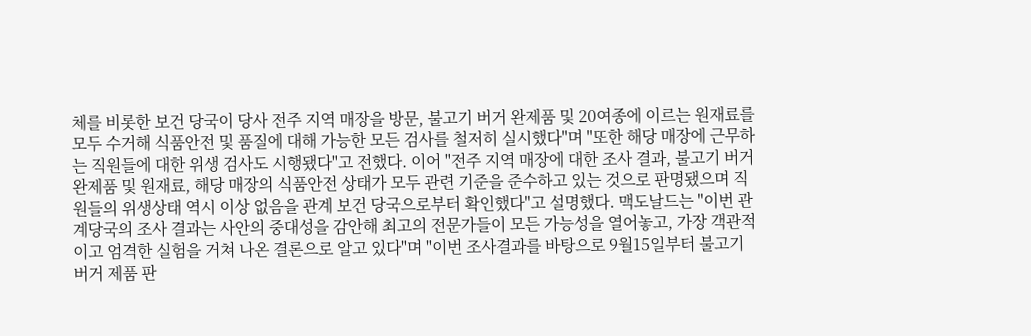체를 비롯한 보건 당국이 당사 전주 지역 매장을 방문, 불고기 버거 완제품 및 20여종에 이르는 원재료를 모두 수거해 식품안전 및 품질에 대해 가능한 모든 검사를 철저히 실시했다"며 "또한 해당 매장에 근무하는 직원들에 대한 위생 검사도 시행됐다"고 전했다. 이어 "전주 지역 매장에 대한 조사 결과, 불고기 버거 완제품 및 원재료, 해당 매장의 식품안전 상태가 모두 관련 기준을 준수하고 있는 것으로 판명됐으며 직원들의 위생상태 역시 이상 없음을 관계 보건 당국으로부터 확인했다"고 설명했다. 맥도날드는 "이번 관계당국의 조사 결과는 사안의 중대성을 감안해 최고의 전문가들이 모든 가능성을 열어놓고, 가장 객관적이고 엄격한 실험을 거쳐 나온 결론으로 알고 있다"며 "이번 조사결과를 바탕으로 9월15일부터 불고기버거 제품 판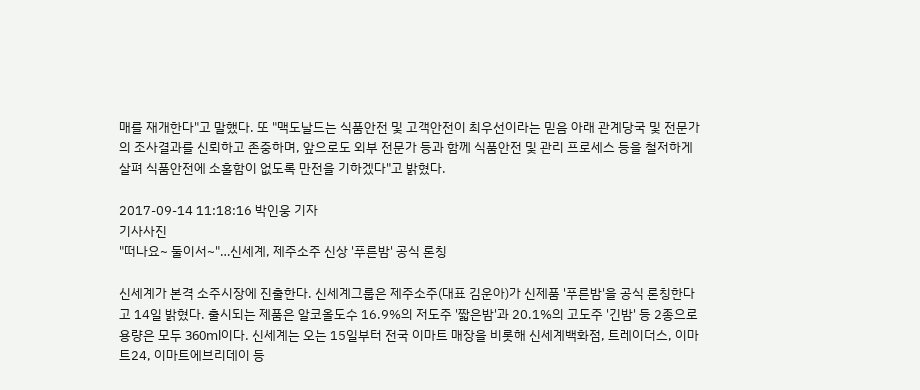매를 재개한다"고 말했다. 또 "맥도날드는 식품안전 및 고객안전이 최우선이라는 믿음 아래 관계당국 및 전문가의 조사결과를 신뢰하고 존중하며, 앞으로도 외부 전문가 등과 함께 식품안전 및 관리 프로세스 등을 철저하게 살펴 식품안전에 소홀함이 없도록 만전을 기하겠다"고 밝혔다.

2017-09-14 11:18:16 박인웅 기자
기사사진
"떠나요~ 둘이서~"…신세계, 제주소주 신상 '푸른밤' 공식 론칭

신세계가 본격 소주시장에 진출한다. 신세계그룹은 제주소주(대표 김운아)가 신제품 '푸른밤'을 공식 론칭한다고 14일 밝혔다. 출시되는 제품은 알코올도수 16.9%의 저도주 '짧은밤'과 20.1%의 고도주 '긴밤' 등 2종으로 용량은 모두 360ml이다. 신세계는 오는 15일부터 전국 이마트 매장을 비롯해 신세계백화점, 트레이더스, 이마트24, 이마트에브리데이 등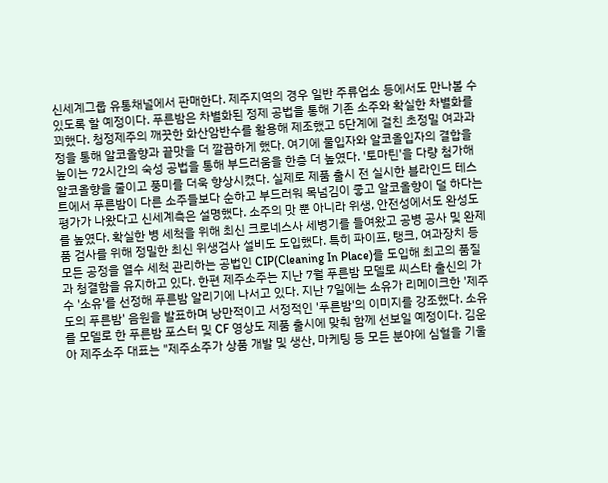신세계그룹 유통채널에서 판매한다. 제주지역의 경우 일반 주류업소 등에서도 만나볼 수 있도록 할 예정이다. 푸른밤은 차별화된 정제 공법을 통해 기존 소주와 확실한 차별화를 꾀했다. 청정제주의 깨끗한 화산암반수를 활용해 제조했고 5단계에 걸친 초정밀 여과과정을 통해 알코올향과 끝맛을 더 깔끔하게 했다. 여기에 물입자와 알코올입자의 결합을 높이는 72시간의 숙성 공법을 통해 부드러움을 한층 더 높였다. '토마틴'을 다량 첨가해 알코올향을 줄이고 풍미를 더욱 향상시켰다. 실제로 제품 출시 전 실시한 블라인드 테스트에서 푸른밤이 다른 소주들보다 순하고 부드러워 목넘김이 좋고 알코올향이 덜 하다는 평가가 나왔다고 신세계측은 설명했다. 소주의 맛 뿐 아니라 위생, 안전성에서도 완성도를 높였다. 확실한 병 세척을 위해 최신 크로네스사 세병기를 들여왔고 공병 공사 및 완제품 검사를 위해 정밀한 최신 위생검사 설비도 도입했다. 특히 파이프, 탱크, 여과장치 등 모든 공정을 열수 세척 관리하는 공법인 CIP(Cleaning In Place)를 도입해 최고의 품질과 청결함을 유지하고 있다. 한편 제주소주는 지난 7월 푸른밤 모델로 씨스타 출신의 가수 '소유'를 선정해 푸른밤 알리기에 나서고 있다. 지난 7일에는 소유가 리메이크한 '제주도의 푸른밤' 음원을 발표하며 낭만적이고 서정적인 '푸른밤'의 이미지를 강조했다. 소유를 모델로 한 푸른밤 포스터 및 CF 영상도 제품 출시에 맞춰 함께 선보일 예정이다. 김운아 제주소주 대표는 "제주소주가 상품 개발 및 생산, 마케팅 등 모든 분야에 심혈을 기울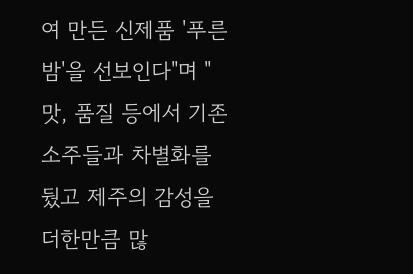여 만든 신제품 '푸른밤'을 선보인다"며 "맛, 품질 등에서 기존 소주들과 차별화를 뒀고 제주의 감성을 더한만큼 많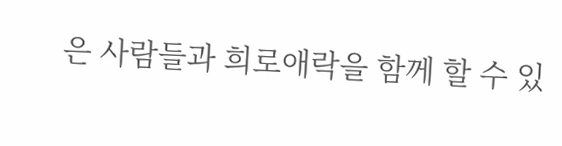은 사람들과 희로애락을 함께 할 수 있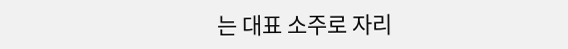는 대표 소주로 자리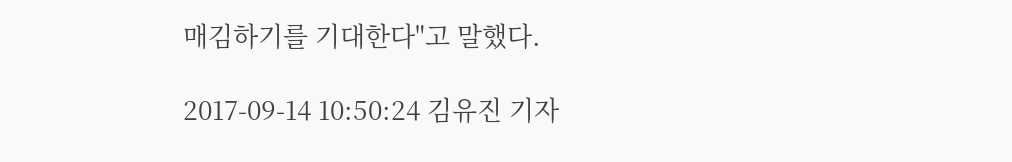매김하기를 기대한다"고 말했다.

2017-09-14 10:50:24 김유진 기자